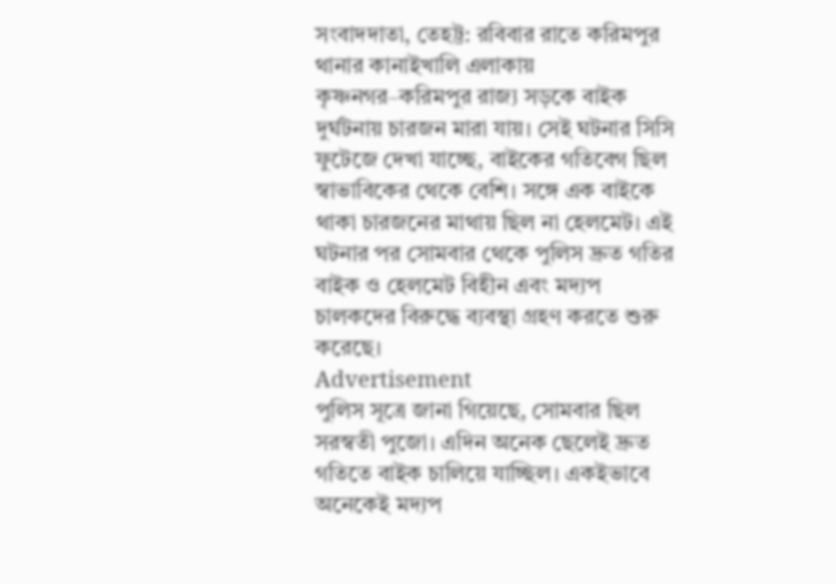সংবাদদাতা, তেহট্ট: রবিবার রাতে করিমপুর থানার কানাইখালি এলাকায় কৃষ্ণনগর–করিমপুর রাজ্য সড়কে বাইক দুর্ঘটনায় চারজন মারা যায়। সেই ঘটনার সিসি ফুটেজে দেখা যাচ্ছে, বাইকের গতিবেগ ছিল স্বাভাবিকের থেকে বেশি। সঙ্গে এক বাইকে থাকা চারজনের মাথায় ছিল না হেলমেট। এই ঘটনার পর সোমবার থেকে পুলিস দ্রুত গতির বাইক ও হেলমেট বিহীন এবং মদ্যপ চালকদের বিরুদ্ধে ব্যবস্থা গ্রহণ করতে শুরু করেছে।
Advertisement
পুলিস সূত্রে জানা গিয়েছে, সোমবার ছিল সরস্বতী পুজো। এদিন অনেক ছেলেই দ্রুত গতিতে বাইক চালিয়ে যাচ্ছিল। একইভাবে অনেকেই মদ্যপ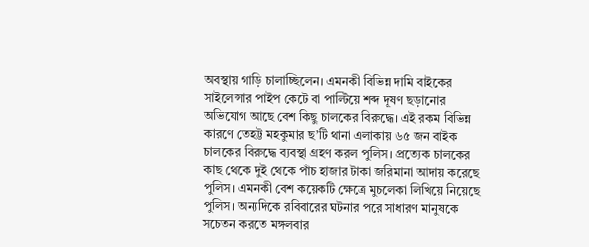অবস্থায় গাড়ি চালাচ্ছিলেন। এমনকী বিভিন্ন দামি বাইকের সাইলেন্সার পাইপ কেটে বা পাল্টিয়ে শব্দ দূষণ ছড়ানোর অভিযোগ আছে বেশ কিছু চালকের বিরুদ্ধে। এই রকম বিভিন্ন কারণে তেহট্ট মহকুমার ছ’টি থানা এলাকায় ৬৫ জন বাইক চালকের বিরুদ্ধে ব্যবস্থা গ্রহণ করল পুলিস। প্রত্যেক চালকের কাছ থেকে দুই থেকে পাঁচ হাজার টাকা জরিমানা আদায় করেছে পুলিস। এমনকী বেশ কয়েকটি ক্ষেত্রে মুচলেকা লিখিয়ে নিয়েছে পুলিস। অন্যদিকে রবিবারের ঘটনার পরে সাধারণ মানুষকে সচেতন করতে মঙ্গলবার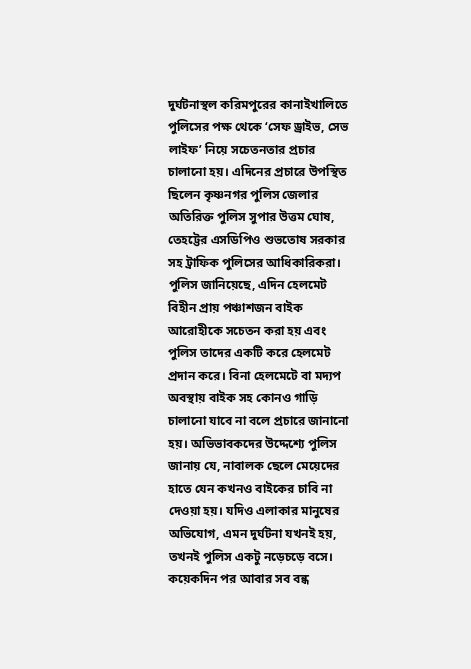দুর্ঘটনাস্থল করিমপুরের কানাইখালিতে পুলিসের পক্ষ থেকে ‘সেফ ড্রাইভ, সেভ লাইফ’ নিয়ে সচেতনতার প্রচার চালানো হয়। এদিনের প্রচারে উপস্থিত ছিলেন কৃষ্ণনগর পুলিস জেলার অতিরিক্ত পুলিস সুপার উত্তম ঘোষ, তেহট্টের এসডিপিও শুভতোষ সরকার সহ ট্রাফিক পুলিসের আধিকারিকরা। পুলিস জানিয়েছে, এদিন হেলমেট বিহীন প্রায় পঞ্চাশজন বাইক আরোহীকে সচেতন করা হয় এবং পুলিস তাদের একটি করে হেলমেট প্রদান করে। বিনা হেলমেটে বা মদ্যপ অবস্থায় বাইক সহ কোনও গাড়ি চালানো যাবে না বলে প্রচারে জানানো হয়। অভিভাবকদের উদ্দেশ্যে পুলিস জানায় যে, নাবালক ছেলে মেয়েদের হাতে যেন কখনও বাইকের চাবি না দেওয়া হয়। যদিও এলাকার মানুষের অভিযোগ, এমন দুর্ঘটনা যখনই হয়, তখনই পুলিস একটু নড়েচড়ে বসে। কয়েকদিন পর আবার সব বন্ধ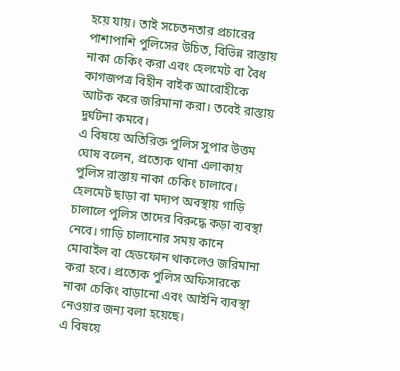হয়ে যায়। তাই সচেতনতার প্রচারের পাশাপাশি পুলিসের উচিত, বিভিন্ন রাস্তায় নাকা চেকিং করা এবং হেলমেট বা বৈধ কাগজপত্র বিহীন বাইক আরোহীকে আটক করে জরিমানা করা। তবেই রাস্তায় দুর্ঘটনা কমবে।
এ বিষয়ে অতিরিক্ত পুলিস সুপার উত্তম ঘোষ বলেন, প্রত্যেক থানা এলাকায় পুলিস রাস্তায় নাকা চেকিং চালাবে। হেলমেট ছাড়া বা মদ্যপ অবস্থায় গাড়ি চালালে পুলিস তাদের বিরুদ্ধে কড়া ব্যবস্থা নেবে। গাড়ি চালানোর সময় কানে মোবাইল বা হেডফোন থাকলেও জরিমানা করা হবে। প্রত্যেক পুলিস অফিসারকে নাকা চেকিং বাড়ানো এবং আইনি ব্যবস্থা নেওয়ার জন্য বলা হয়েছে।
এ বিষয়ে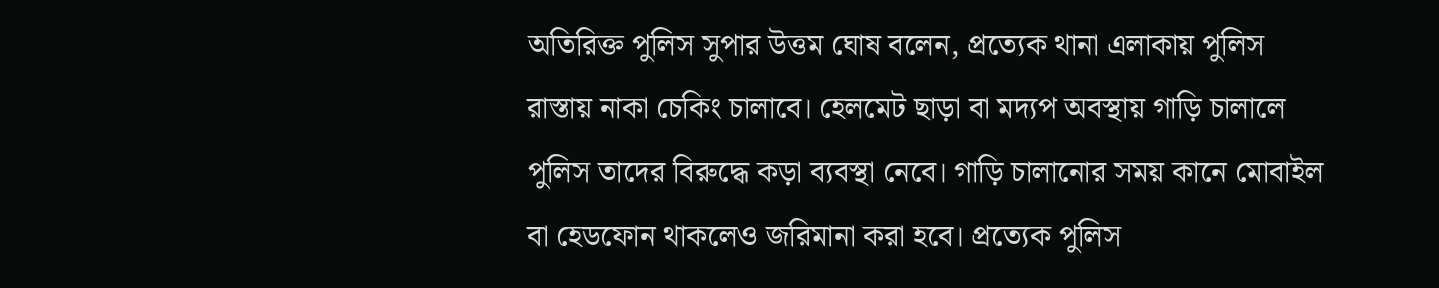অতিরিক্ত পুলিস সুপার উত্তম ঘোষ বলেন, প্রত্যেক থানা এলাকায় পুলিস রাস্তায় নাকা চেকিং চালাবে। হেলমেট ছাড়া বা মদ্যপ অবস্থায় গাড়ি চালালে পুলিস তাদের বিরুদ্ধে কড়া ব্যবস্থা নেবে। গাড়ি চালানোর সময় কানে মোবাইল বা হেডফোন থাকলেও জরিমানা করা হবে। প্রত্যেক পুলিস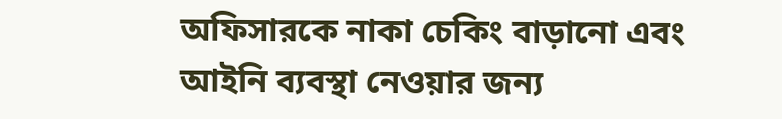অফিসারকে নাকা চেকিং বাড়ানো এবং আইনি ব্যবস্থা নেওয়ার জন্য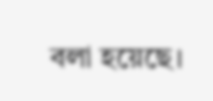বলা হয়েছে।